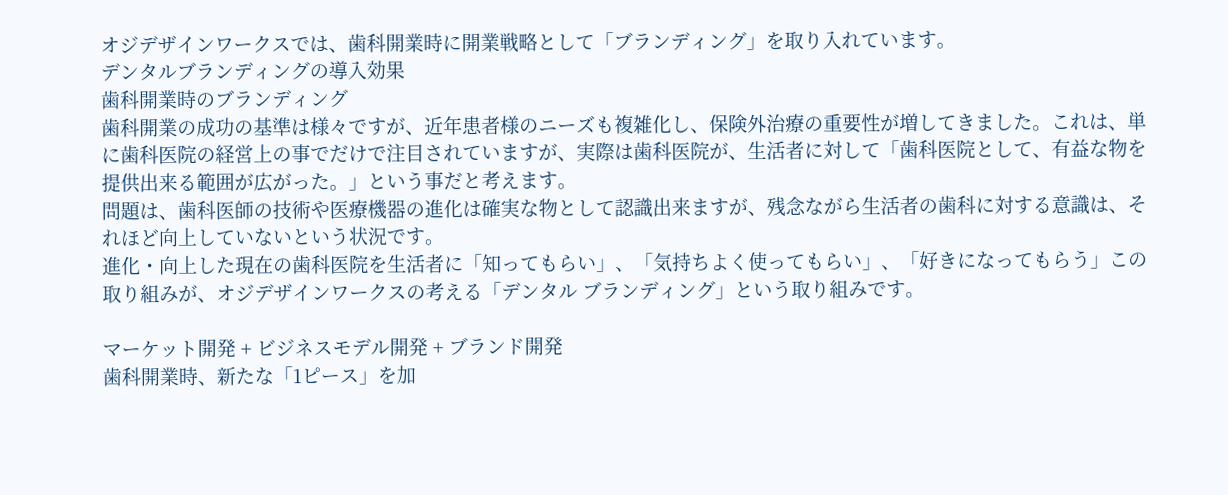オジデザインワークスでは、歯科開業時に開業戦略として「ブランディング」を取り入れています。
デンタルブランディングの導入効果
歯科開業時のブランディング
歯科開業の成功の基準は様々ですが、近年患者様のニーズも複雑化し、保険外治療の重要性が増してきました。これは、単に歯科医院の経営上の事でだけで注目されていますが、実際は歯科医院が、生活者に対して「歯科医院として、有益な物を提供出来る範囲が広がった。」という事だと考えます。
問題は、歯科医師の技術や医療機器の進化は確実な物として認識出来ますが、残念ながら生活者の歯科に対する意識は、それほど向上していないという状況です。
進化・向上した現在の歯科医院を生活者に「知ってもらい」、「気持ちよく使ってもらい」、「好きになってもらう」この取り組みが、オジデザインワークスの考える「デンタル ブランディング」という取り組みです。

マーケット開発 + ビジネスモデル開発 + ブランド開発
歯科開業時、新たな「1ピース」を加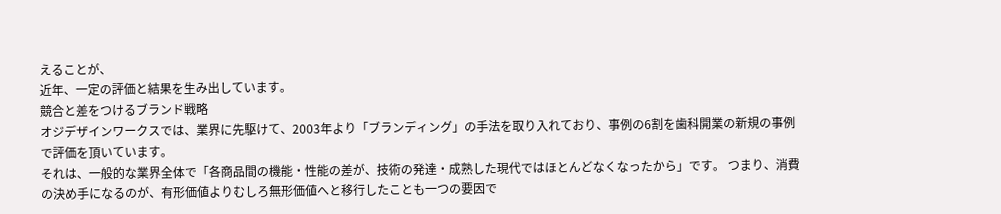えることが、
近年、一定の評価と結果を生み出しています。
競合と差をつけるブランド戦略
オジデザインワークスでは、業界に先駆けて、2003年より「ブランディング」の手法を取り入れており、事例の6割を歯科開業の新規の事例で評価を頂いています。
それは、一般的な業界全体で「各商品間の機能・性能の差が、技術の発達・成熟した現代ではほとんどなくなったから」です。 つまり、消費の決め手になるのが、有形価値よりむしろ無形価値へと移行したことも一つの要因で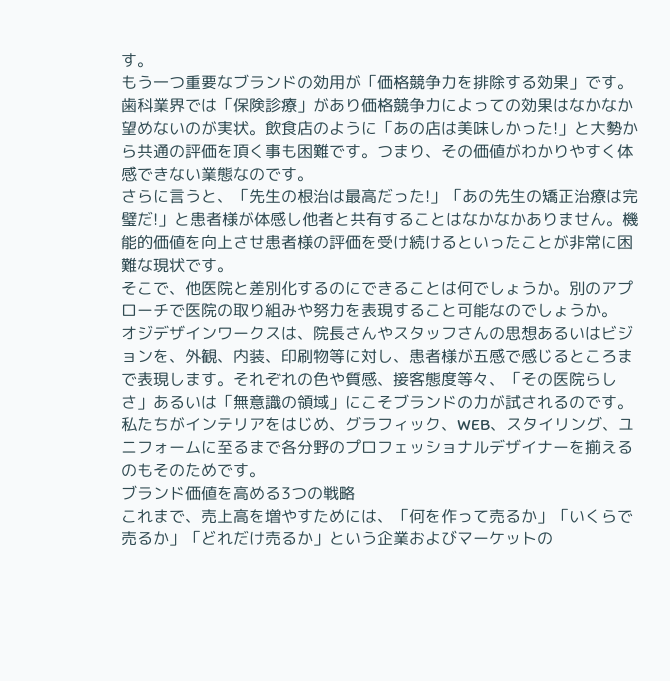す。
もう一つ重要なブランドの効用が「価格競争力を排除する効果」です。
歯科業界では「保険診療」があり価格競争力によっての効果はなかなか望めないのが実状。飲食店のように「あの店は美味しかった!」と大勢から共通の評価を頂く事も困難です。つまり、その価値がわかりやすく体感できない業態なのです。
さらに言うと、「先生の根治は最高だった!」「あの先生の矯正治療は完璧だ!」と患者様が体感し他者と共有することはなかなかありません。機能的価値を向上させ患者様の評価を受け続けるといったことが非常に困難な現状です。
そこで、他医院と差別化するのにできることは何でしょうか。別のアプローチで医院の取り組みや努力を表現すること可能なのでしょうか。
オジデザインワークスは、院長さんやスタッフさんの思想あるいはビジョンを、外観、内装、印刷物等に対し、患者様が五感で感じるところまで表現します。それぞれの色や質感、接客態度等々、「その医院らしさ」あるいは「無意識の領域」にこそブランドの力が試されるのです。
私たちがインテリアをはじめ、グラフィック、WEB、スタイリング、ユニフォームに至るまで各分野のプロフェッショナルデザイナーを揃えるのもそのためです。
ブランド価値を高める3つの戦略
これまで、売上高を増やすためには、「何を作って売るか」「いくらで売るか」「どれだけ売るか」という企業およびマーケットの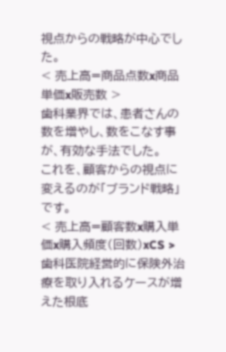視点からの戦略が中心でした。
< 売上高=商品点数x商品単価x販売数 >
歯科業界では、患者さんの数を増やし、数をこなす事が、有効な手法でした。
これを、顧客からの視点に変えるのが「ブランド戦略」です。
< 売上高=顧客数x購入単価x購入頻度(回数)xCS >
歯科医院経営的に保険外治療を取り入れるケースが増えた根底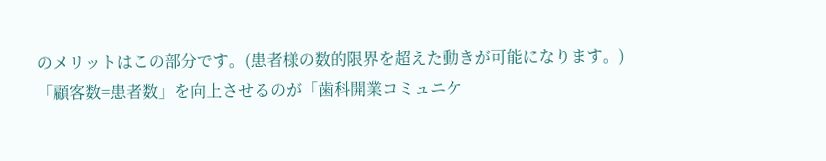のメリットはこの部分です。(患者様の数的限界を超えた動きが可能になります。)
「顧客数=患者数」を向上させるのが「歯科開業コミュニケ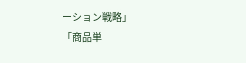ーション戦略」
「商品単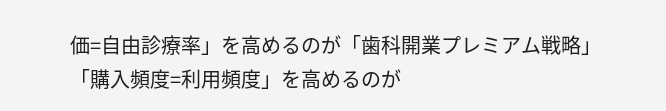価=自由診療率」を高めるのが「歯科開業プレミアム戦略」
「購入頻度=利用頻度」を高めるのが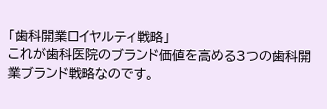「歯科開業ロイヤルティ戦略」
これが歯科医院のブランド価値を高める3つの歯科開業ブランド戦略なのです。